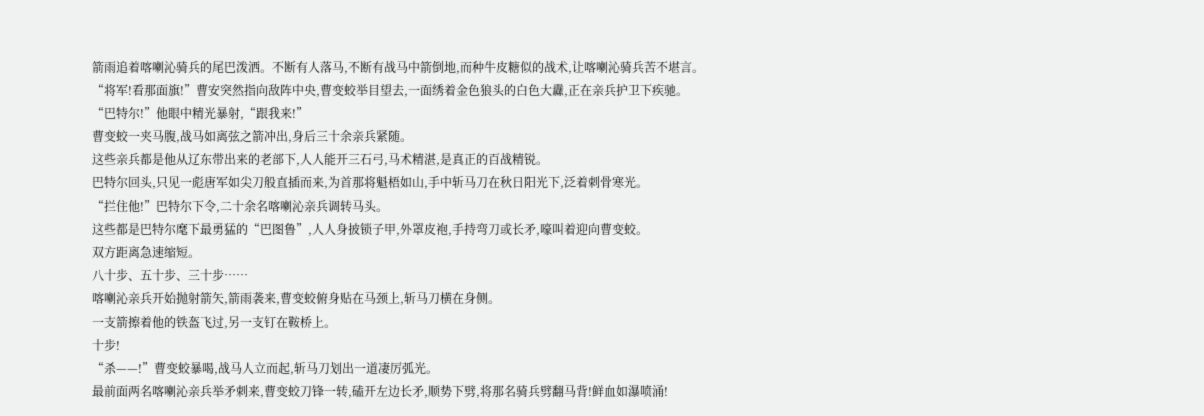箭雨追着喀喇沁骑兵的尾巴泼洒。不断有人落马,不断有战马中箭倒地,而种牛皮糖似的战术,让喀喇沁骑兵苦不堪言。
“将军!看那面旗!”曹安突然指向敌阵中央,曹变蛟举目望去,一面绣着金色狼头的白色大纛,正在亲兵护卫下疾驰。
“巴特尔!”他眼中精光暴射,“跟我来!”
曹变蛟一夹马腹,战马如离弦之箭冲出,身后三十余亲兵紧随。
这些亲兵都是他从辽东带出来的老部下,人人能开三石弓,马术精湛,是真正的百战精锐。
巴特尔回头,只见一彪唐军如尖刀般直插而来,为首那将魁梧如山,手中斩马刀在秋日阳光下,泛着刺骨寒光。
“拦住他!”巴特尔下令,二十余名喀喇沁亲兵调转马头。
这些都是巴特尔麾下最勇猛的“巴图鲁”,人人身披锁子甲,外罩皮袍,手持弯刀或长矛,嚎叫着迎向曹变蛟。
双方距离急速缩短。
八十步、五十步、三十步……
喀喇沁亲兵开始抛射箭矢,箭雨袭来,曹变蛟俯身贴在马颈上,斩马刀横在身侧。
一支箭擦着他的铁盔飞过,另一支钉在鞍桥上。
十步!
“杀——!”曹变蛟暴喝,战马人立而起,斩马刀划出一道凄厉弧光。
最前面两名喀喇沁亲兵举矛刺来,曹变蛟刀锋一转,磕开左边长矛,顺势下劈,将那名骑兵劈翻马背!鲜血如瀑喷涌!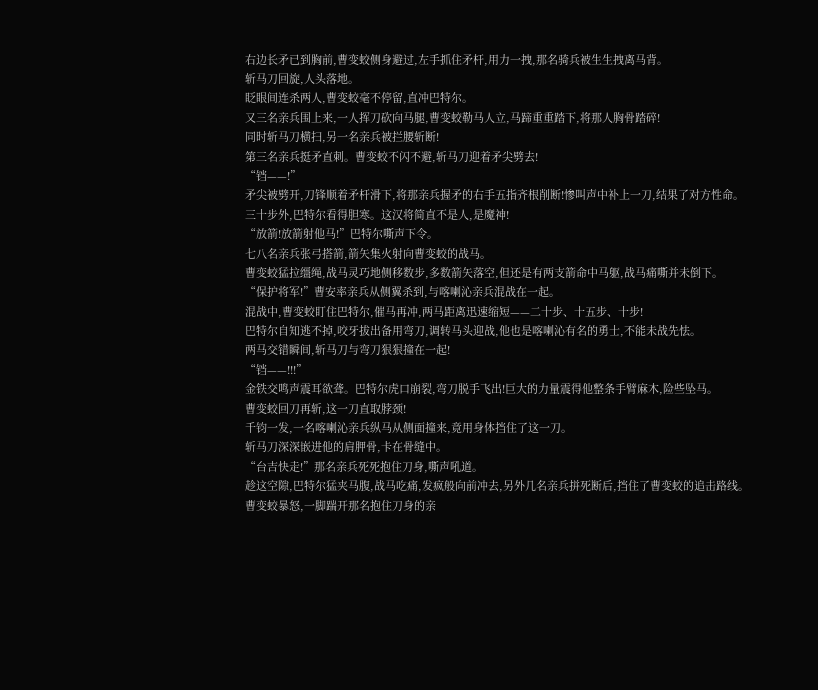右边长矛已到胸前,曹变蛟侧身避过,左手抓住矛杆,用力一拽,那名骑兵被生生拽离马背。
斩马刀回旋,人头落地。
眨眼间连杀两人,曹变蛟毫不停留,直冲巴特尔。
又三名亲兵围上来,一人挥刀砍向马腿,曹变蛟勒马人立,马蹄重重踏下,将那人胸骨踏碎!
同时斩马刀横扫,另一名亲兵被拦腰斩断!
第三名亲兵挺矛直刺。曹变蛟不闪不避,斩马刀迎着矛尖劈去!
“铛——!”
矛尖被劈开,刀锋顺着矛杆滑下,将那亲兵握矛的右手五指齐根削断!惨叫声中补上一刀,结果了对方性命。
三十步外,巴特尔看得胆寒。这汉将简直不是人,是魔神!
“放箭!放箭射他马!”巴特尔嘶声下令。
七八名亲兵张弓搭箭,箭矢集火射向曹变蛟的战马。
曹变蛟猛拉缰绳,战马灵巧地侧移数步,多数箭矢落空,但还是有两支箭命中马躯,战马痛嘶并未倒下。
“保护将军!”曹安率亲兵从侧翼杀到,与喀喇沁亲兵混战在一起。
混战中,曹变蛟盯住巴特尔,催马再冲,两马距离迅速缩短——二十步、十五步、十步!
巴特尔自知逃不掉,咬牙拔出备用弯刀,调转马头迎战,他也是喀喇沁有名的勇士,不能未战先怯。
两马交错瞬间,斩马刀与弯刀狠狠撞在一起!
“铛——!!!”
金铁交鸣声震耳欲聋。巴特尔虎口崩裂,弯刀脱手飞出!巨大的力量震得他整条手臂麻木,险些坠马。
曹变蛟回刀再斩,这一刀直取脖颈!
千钧一发,一名喀喇沁亲兵纵马从侧面撞来,竟用身体挡住了这一刀。
斩马刀深深嵌进他的肩胛骨,卡在骨缝中。
“台吉快走!”那名亲兵死死抱住刀身,嘶声吼道。
趁这空隙,巴特尔猛夹马腹,战马吃痛,发疯般向前冲去,另外几名亲兵拼死断后,挡住了曹变蛟的追击路线。
曹变蛟暴怒,一脚踹开那名抱住刀身的亲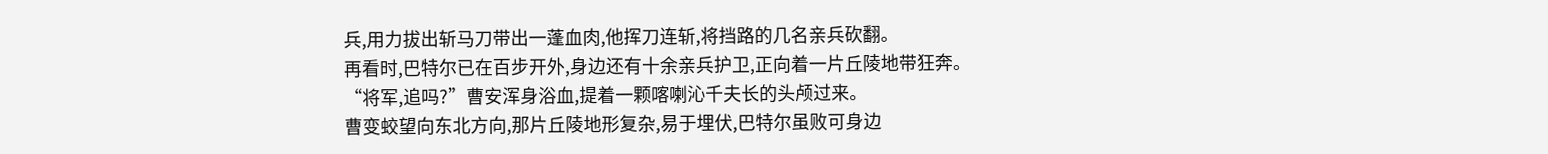兵,用力拔出斩马刀带出一蓬血肉,他挥刀连斩,将挡路的几名亲兵砍翻。
再看时,巴特尔已在百步开外,身边还有十余亲兵护卫,正向着一片丘陵地带狂奔。
“将军,追吗?”曹安浑身浴血,提着一颗喀喇沁千夫长的头颅过来。
曹变蛟望向东北方向,那片丘陵地形复杂,易于埋伏,巴特尔虽败可身边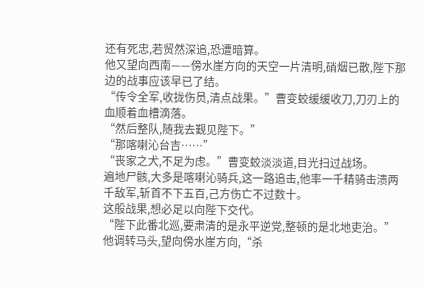还有死忠,若贸然深追,恐遭暗算。
他又望向西南——傍水崖方向的天空一片清明,硝烟已散,陛下那边的战事应该早已了结。
“传令全军,收拢伤员,清点战果。”曹变蛟缓缓收刀,刀刃上的血顺着血槽滴落。
“然后整队,随我去觐见陛下。”
“那喀喇沁台吉……”
“丧家之犬,不足为虑。”曹变蛟淡淡道,目光扫过战场。
遍地尸骸,大多是喀喇沁骑兵,这一路追击,他率一千精骑击溃两千敌军,斩首不下五百,己方伤亡不过数十。
这般战果,想必足以向陛下交代。
“陛下此番北巡,要肃清的是永平逆党,整顿的是北地吏治。”
他调转马头,望向傍水崖方向,“杀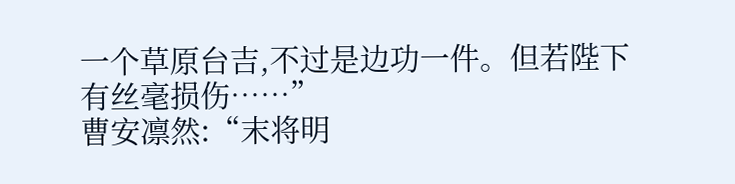一个草原台吉,不过是边功一件。但若陛下有丝毫损伤……”
曹安凛然:“末将明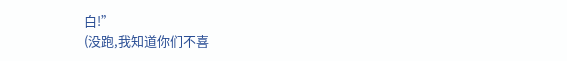白!”
(没跑,我知道你们不喜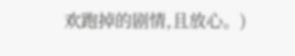欢跑掉的剧情,且放心。)